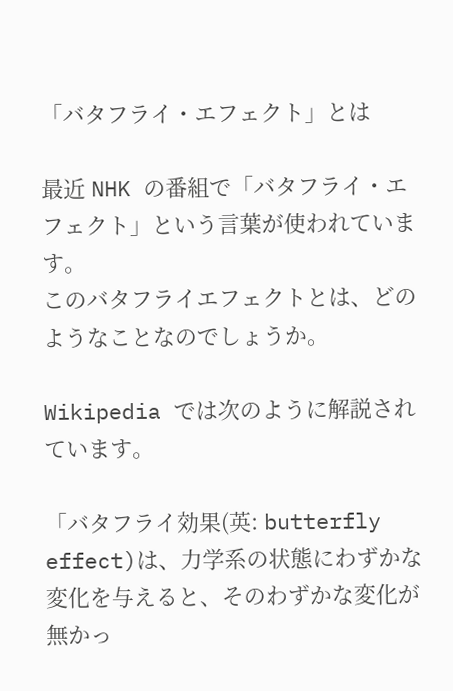「バタフライ・エフェクト」とは

最近 NHK の番組で「バタフライ・エフェクト」という言葉が使われています。
このバタフライエフェクトとは、どのようなことなのでしょうか。

Wikipedia では次のように解説されています。

「バタフライ効果(英: butterfly effect)は、力学系の状態にわずかな変化を与えると、そのわずかな変化が無かっ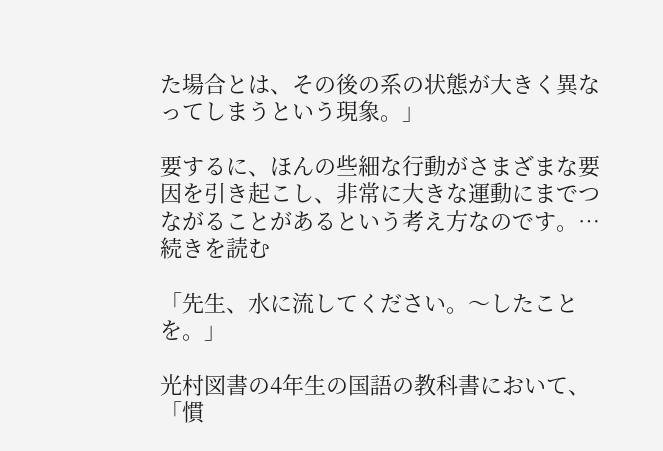た場合とは、その後の系の状態が大きく異なってしまうという現象。」

要するに、ほんの些細な行動がさまざまな要因を引き起こし、非常に大きな運動にまでつながることがあるという考え方なのです。… 続きを読む

「先生、水に流してください。〜したことを。」

光村図書の4年生の国語の教科書において、「慣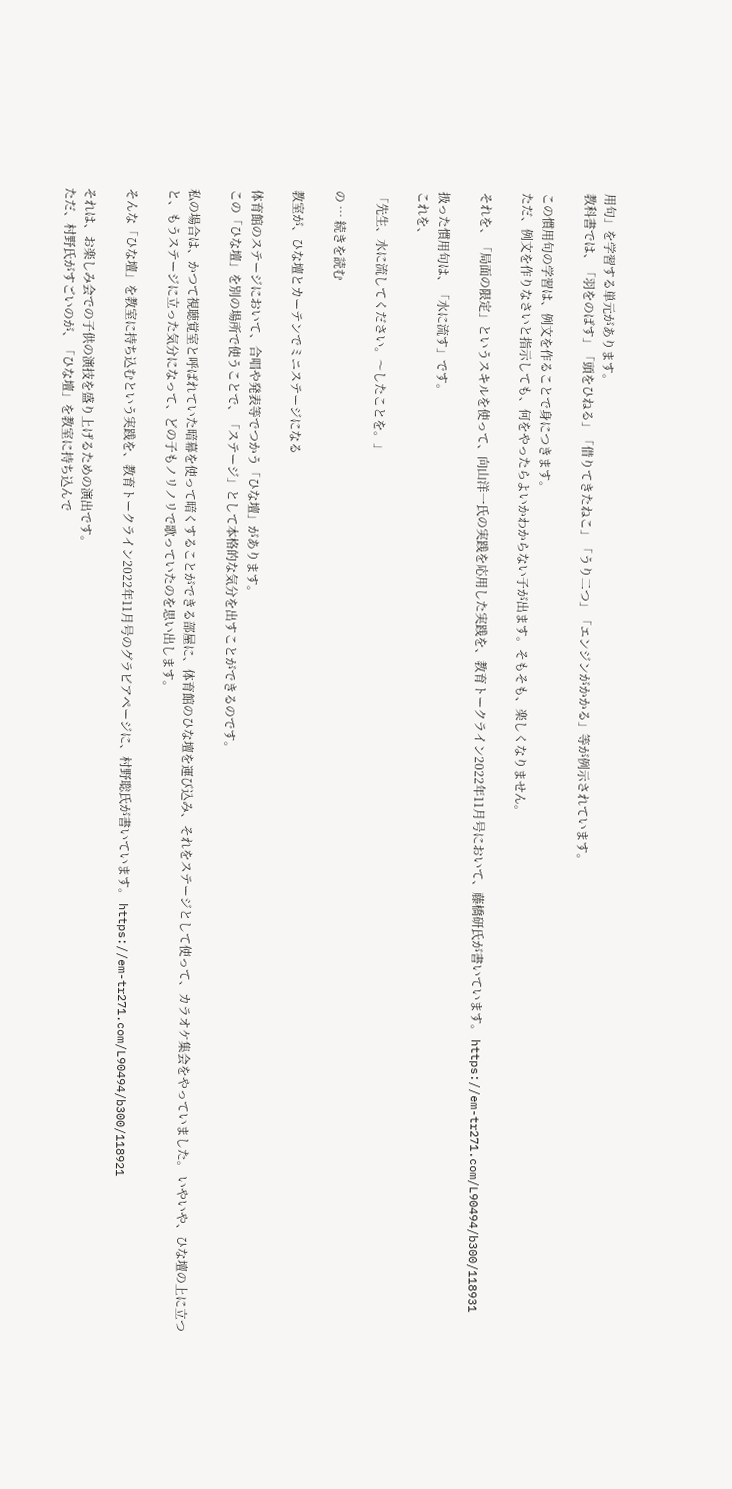用句」を学習する単元があります。
教科書では、「羽をのばす」「頭をひねる」「借りてきたねこ」「うり二つ」「エンジンがかかる」等が例示されています。

この慣用句の学習は、例文を作ることで身につきます。
ただ、例文を作りなさいと指示しても、何をやったらよいかわからない子が出ます。そもそも、楽しくなりません。

それを、「局面の限定」というスキルを使って、向山洋一氏の実践を応用した実践を、教育トークライン2022年11月号において、藤橋研氏が書いています。 https://em-tr271.com/L90494/b300/118931

扱った慣用句は、「水に流す」です。
これを、

「先生、水に流してください。〜したことを。」

の … 続きを読む

教室が、ひな壇とカーテンでミニステージになる

体育館のステージにおいて、合唱や発表等でつかう「ひな壇」があります。
この「ひな壇」を別の場所で使うことで、「ステージ」として本格的な気分を出すことができるのです。

私の場合は、かつて視聴覚室と呼ばれていた暗幕を使って暗くすることができる部屋に、体育館のひな壇を運び込み、それをステージとして使って、カラオケ集会をやっていました。 いやいや、ひな壇の上に立つと、もうステージに立った気分になって、どの子もノリノリで歌っていたのを思い出します。

そんな「ひな壇」を教室に持ち込むという実践を、教育トークライン2022年11月号のグラビアページに、村野聡氏が書いています。 https://em-tr271.com/L90494/b300/118921

それは、お楽しみ会での子供の演技を盛り上げるための演出です。
ただ、村野氏がすごいのが、「ひな壇」を教室に持ち込んで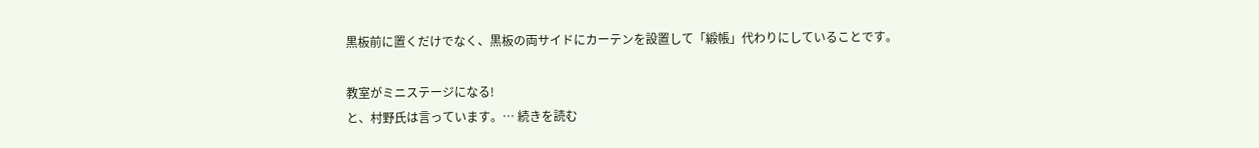黒板前に置くだけでなく、黒板の両サイドにカーテンを設置して「緞帳」代わりにしていることです。

教室がミニステージになる!
と、村野氏は言っています。… 続きを読む